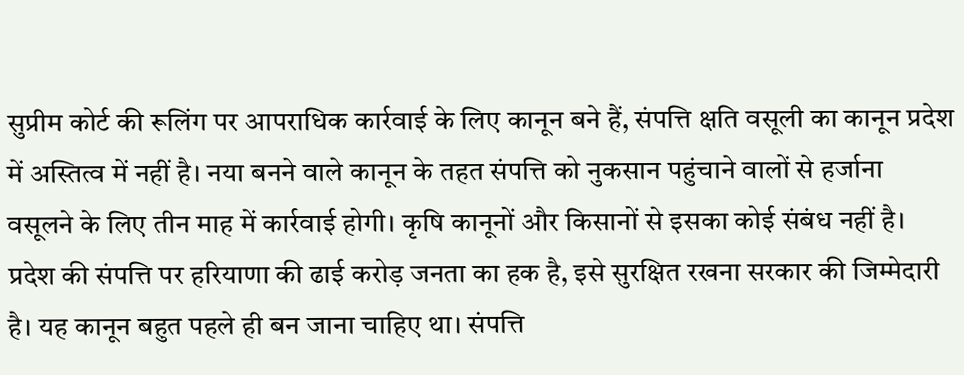सुप्रीम कोर्ट की रूलिंग पर आपराधिक कार्रवाई के लिए कानून बने हैं, संपत्ति क्षति वसूली का कानून प्रदेश में अस्तित्व में नहीं है। नया बनने वाले कानून के तहत संपत्ति को नुकसान पहुंचाने वालों से हर्जाना वसूलने के लिए तीन माह में कार्रवाई होगी। कृषि कानूनों और किसानों से इसका कोई संबंध नहीं है। प्रदेश की संपत्ति पर हरियाणा की ढाई करोड़ जनता का हक है, इसे सुरक्षित रखना सरकार की जिम्मेदारी है। यह कानून बहुत पहले ही बन जाना चाहिए था। संपत्ति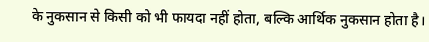के नुकसान से किसी को भी फायदा नहीं होता, बल्कि आर्थिक नुकसान होता है।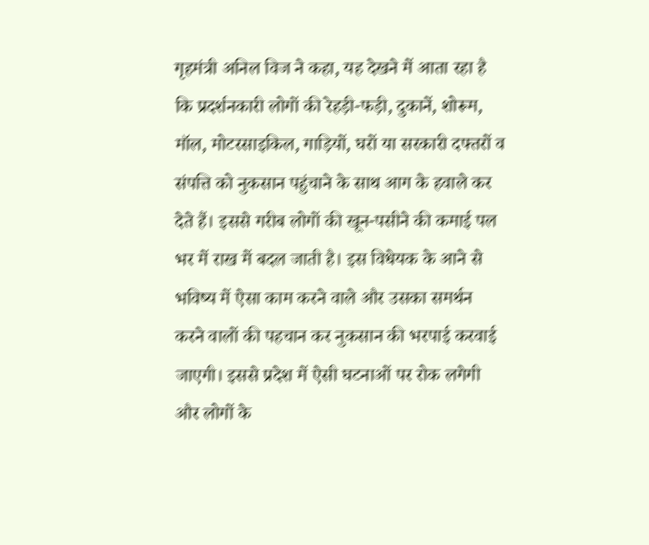गृहमंत्री अनिल विज ने कहा, यह देखने में आता रहा है कि प्रदर्शनकारी लोगों की रेहड़ी-फड़ी, दुकानें, शोरूम, मॉल, मोटरसाइकिल, गाड़ियों, घरों या सरकारी दफ्तरों व संपत्ति को नुकसान पहुंचाने के साथ आग के हवाले कर देते हैं। इससे गरीब लोगों की खून-पसीने की कमाई पल भर में राख में बदल जाती है। इस विधेयक के आने से भविष्य में ऐसा काम करने वाले और उसका समर्थन करने वालों की पहचान कर नुकसान की भरपाई करवाई जाएगी। इससे प्रदेश में ऐसी घटनाओं पर रोक लगेगी और लोगों के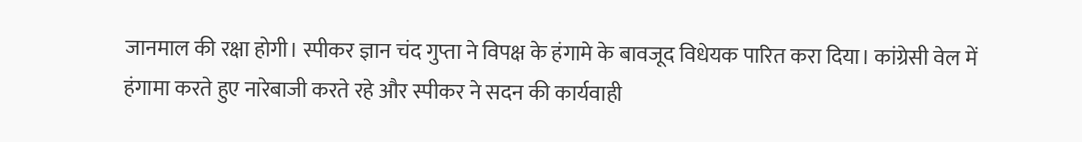जानमाल की रक्षा होगी। स्पीकर ज्ञान चंद गुप्ता ने विपक्ष के हंगामे के बावजूद विधेयक पारित करा दिया। कांग्रेसी वेल में हंगामा करते हुए नारेबाजी करते रहे और स्पीकर ने सदन की कार्यवाही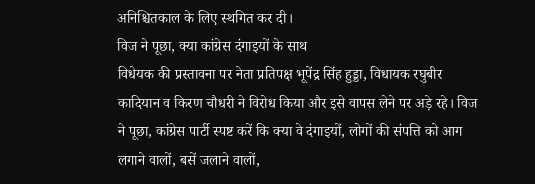अनिश्चितकाल के लिए स्थगित कर दी।
विज ने पूछा, क्या कांग्रेस दंगाइयों के साथ
विधेयक की प्रस्तावना पर नेता प्रतिपक्ष भूपेंद्र सिंह हुड्डा, विधायक रघुबीर कादियान व किरण चौधरी ने विरोध किया और इसे वापस लेने पर अड़े रहे। विज ने पूछा, कांग्रेस पार्टी स्पष्ट करें कि क्या वे दंगाइयों, लोगों की संपत्ति को आग लगाने वालों, बसें जलाने वालों,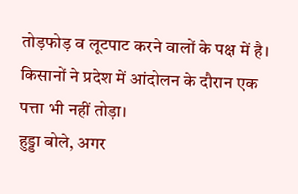तोड़फोड़ व लूटपाट करने वालों के पक्ष में है। किसानों ने प्रदेश में आंदोलन के दौरान एक पत्ता भी नहीं तोड़ा।
हुड्डा बोले, अगर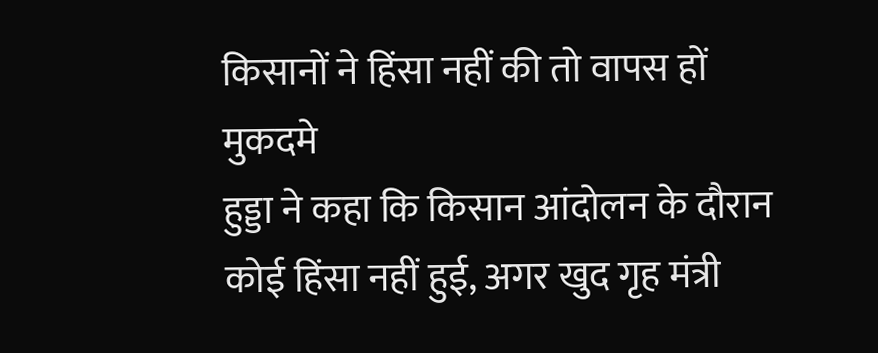किसानों ने हिंसा नहीं की तो वापस हों मुकदमे
हुड्डा ने कहा कि किसान आंदोलन के दौरान कोई हिंसा नहीं हुई, अगर खुद गृह मंत्री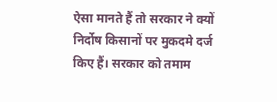ऐसा मानते हैं तो सरकार ने क्यों निर्दोष किसानों पर मुकदमे दर्ज किए हैं। सरकार को तमाम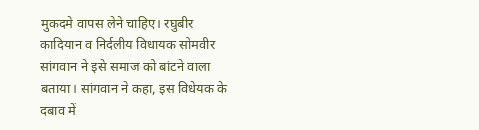मुकदमे वापस लेने चाहिए। रघुबीर कादियान व निर्दलीय विधायक सोमवीर सांगवान ने इसे समाज को बांटने वाला बताया। सांगवान ने कहा, इस विधेयक के दबाव में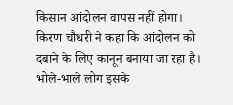किसान आंदोलन वापस नहीं होगा। किरण चौधरी ने कहा कि आंदोलन को दबाने के लिए कानून बनाया जा रहा है। भोले-भाले लोग इसके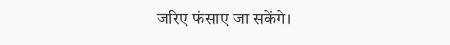जरिए फंसाए जा सकेंगे।